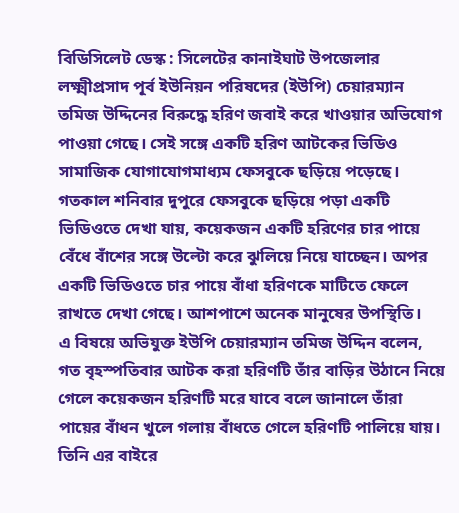বিডিসিলেট ডেস্ক : সিলেটের কানাইঘাট উপজেলার লক্ষ্মীপ্রসাদ পূর্ব ইউনিয়ন পরিষদের (ইউপি) চেয়ারম্যান তমিজ উদ্দিনের বিরুদ্ধে হরিণ জবাই করে খাওয়ার অভিযোগ পাওয়া গেছে। সেই সঙ্গে একটি হরিণ আটকের ভিডিও সামাজিক যোগাযোগমাধ্যম ফেসবুকে ছড়িয়ে পড়েছে।
গতকাল শনিবার দুপুরে ফেসবুকে ছড়িয়ে পড়া একটি ভিডিওতে দেখা যায়, কয়েকজন একটি হরিণের চার পায়ে বেঁধে বাঁশের সঙ্গে উল্টো করে ঝুলিয়ে নিয়ে যাচ্ছেন। অপর একটি ভিডিওতে চার পায়ে বাঁধা হরিণকে মাটিতে ফেলে রাখতে দেখা গেছে। আশপাশে অনেক মানুষের উপস্থিতি।
এ বিষয়ে অভিযুক্ত ইউপি চেয়ারম্যান তমিজ উদ্দিন বলেন, গত বৃহস্পতিবার আটক করা হরিণটি তাঁর বাড়ির উঠানে নিয়ে গেলে কয়েকজন হরিণটি মরে যাবে বলে জানালে তাঁরা পায়ের বাঁধন খুলে গলায় বাঁধতে গেলে হরিণটি পালিয়ে যায়। তিনি এর বাইরে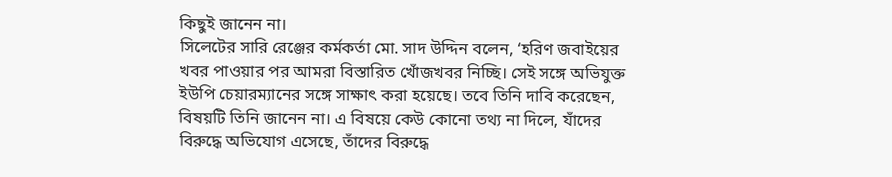কিছুই জানেন না।
সিলেটের সারি রেঞ্জের কর্মকর্তা মো. সাদ উদ্দিন বলেন, ‘হরিণ জবাইয়ের খবর পাওয়ার পর আমরা বিস্তারিত খোঁজখবর নিচ্ছি। সেই সঙ্গে অভিযুক্ত ইউপি চেয়ারম্যানের সঙ্গে সাক্ষাৎ করা হয়েছে। তবে তিনি দাবি করেছেন, বিষয়টি তিনি জানেন না। এ বিষয়ে কেউ কোনো তথ্য না দিলে, যাঁদের বিরুদ্ধে অভিযোগ এসেছে, তাঁদের বিরুদ্ধে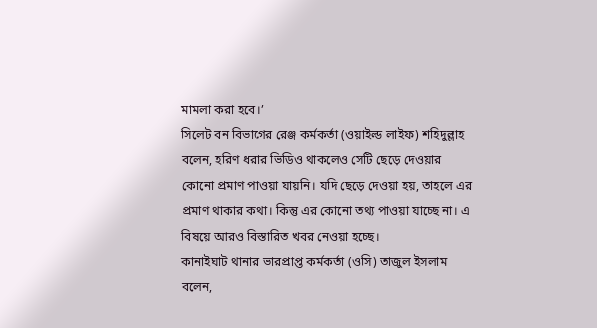মামলা করা হবে।’
সিলেট বন বিভাগের রেঞ্জ কর্মকর্তা (ওয়াইল্ড লাইফ) শহিদুল্লাহ বলেন, হরিণ ধরার ভিডিও থাকলেও সেটি ছেড়ে দেওয়ার কোনো প্রমাণ পাওয়া যায়নি। যদি ছেড়ে দেওয়া হয়, তাহলে এর প্রমাণ থাকার কথা। কিন্তু এর কোনো তথ্য পাওয়া যাচ্ছে না। এ বিষয়ে আরও বিস্তারিত খবর নেওয়া হচ্ছে।
কানাইঘাট থানার ভারপ্রাপ্ত কর্মকর্তা (ওসি) তাজুল ইসলাম বলেন,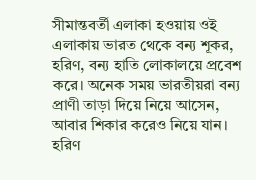সীমান্তবর্তী এলাকা হওয়ায় ওই এলাকায় ভারত থেকে বন্য শূকর, হরিণ, বন্য হাতি লোকালয়ে প্রবেশ করে। অনেক সময় ভারতীয়রা বন্য প্রাণী তাড়া দিয়ে নিয়ে আসেন, আবার শিকার করেও নিয়ে যান। হরিণ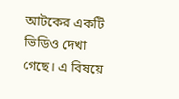আটকের একটি ভিডিও দেখা গেছে। এ বিষয়ে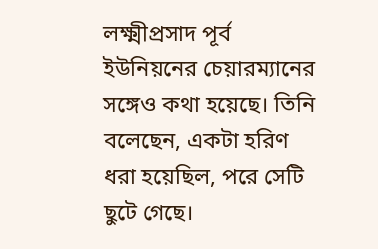লক্ষ্মীপ্রসাদ পূর্ব ইউনিয়নের চেয়ারম্যানের সঙ্গেও কথা হয়েছে। তিনি বলেছেন, একটা হরিণ ধরা হয়েছিল, পরে সেটি ছুটে গেছে।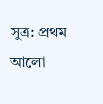সুত্র: প্রথম আলো